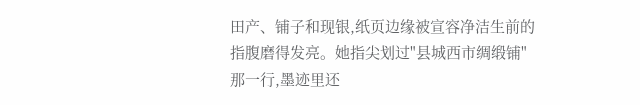田产、铺子和现银,纸页边缘被宣容净洁生前的指腹磨得发亮。她指尖划过"县城西市绸缎铺"那一行,墨迹里还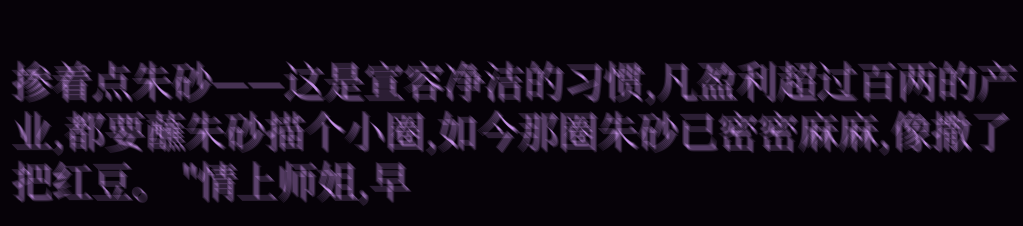掺着点朱砂——这是宣容净洁的习惯,凡盈利超过百两的产业,都要蘸朱砂描个小圈,如今那圈朱砂已密密麻麻,像撒了把红豆。 "情上师姐,早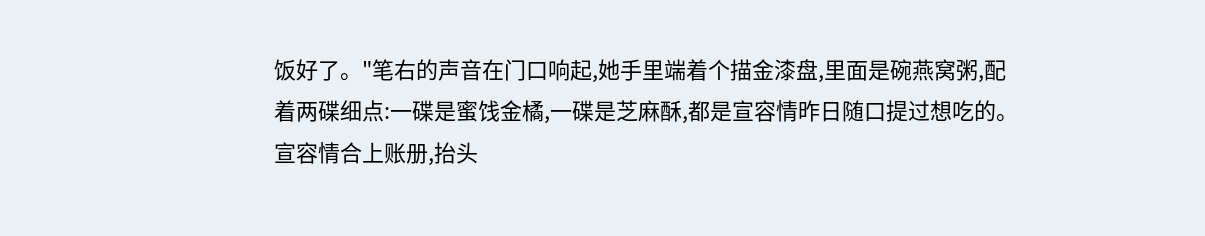饭好了。"笔右的声音在门口响起,她手里端着个描金漆盘,里面是碗燕窝粥,配着两碟细点:一碟是蜜饯金橘,一碟是芝麻酥,都是宣容情昨日随口提过想吃的。 宣容情合上账册,抬头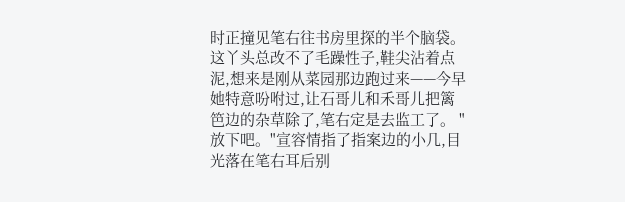时正撞见笔右往书房里探的半个脑袋。这丫头总改不了毛躁性子,鞋尖沾着点泥,想来是刚从菜园那边跑过来——今早她特意吩咐过,让石哥儿和禾哥儿把篱笆边的杂草除了,笔右定是去监工了。 "放下吧。"宣容情指了指案边的小几,目光落在笔右耳后别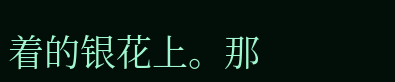着的银花上。那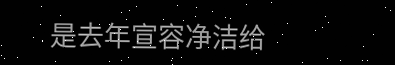是去年宣容净洁给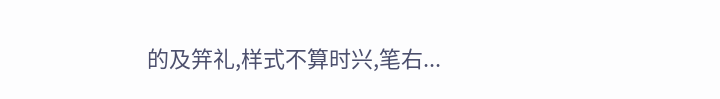的及笄礼,样式不算时兴,笔右...